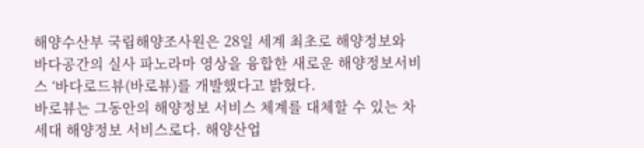해양수산부 국립해양조사원은 28일 세계 최초로 해양정보와 바다공간의 실사 파노라마 영상을 융합한 새로운 해양정보서비스 ‘바다로드뷰(바로뷰)를 개발했다고 밝혔다.
바로뷰는 그동안의 해양정보 서비스 체계를 대체할 수 있는 차세대 해양정보 서비스로다. 해양산업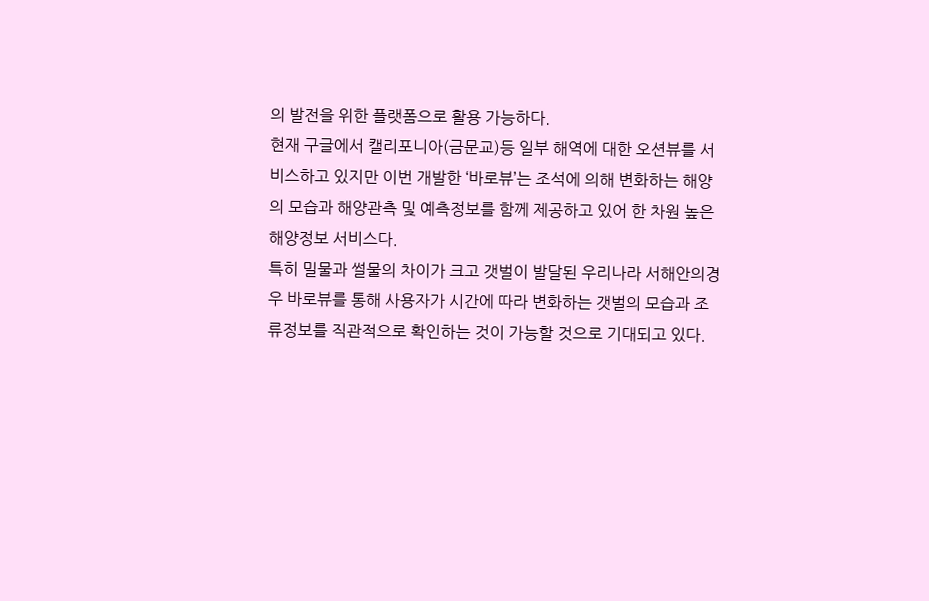의 발전을 위한 플랫폼으로 활용 가능하다.
현재 구글에서 캘리포니아(금문교)등 일부 해역에 대한 오션뷰를 서비스하고 있지만 이번 개발한 ‘바로뷰’는 조석에 의해 변화하는 해양의 모습과 해양관측 및 예측정보를 함께 제공하고 있어 한 차원 높은 해양정보 서비스다.
특히 밀물과 썰물의 차이가 크고 갯벌이 발달된 우리나라 서해안의경우 바로뷰를 통해 사용자가 시간에 따라 변화하는 갯벌의 모습과 조류정보를 직관적으로 확인하는 것이 가능할 것으로 기대되고 있다.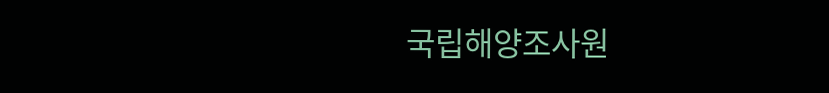국립해양조사원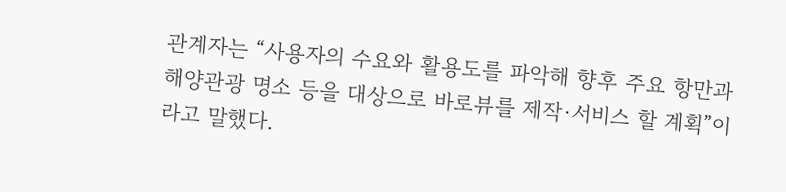관계자는 “사용자의 수요와 활용도를 파악해 향후 주요 항만과 해양관광 명소 등을 대상으로 바로뷰를 제작·서비스 할 계획”이라고 말했다.